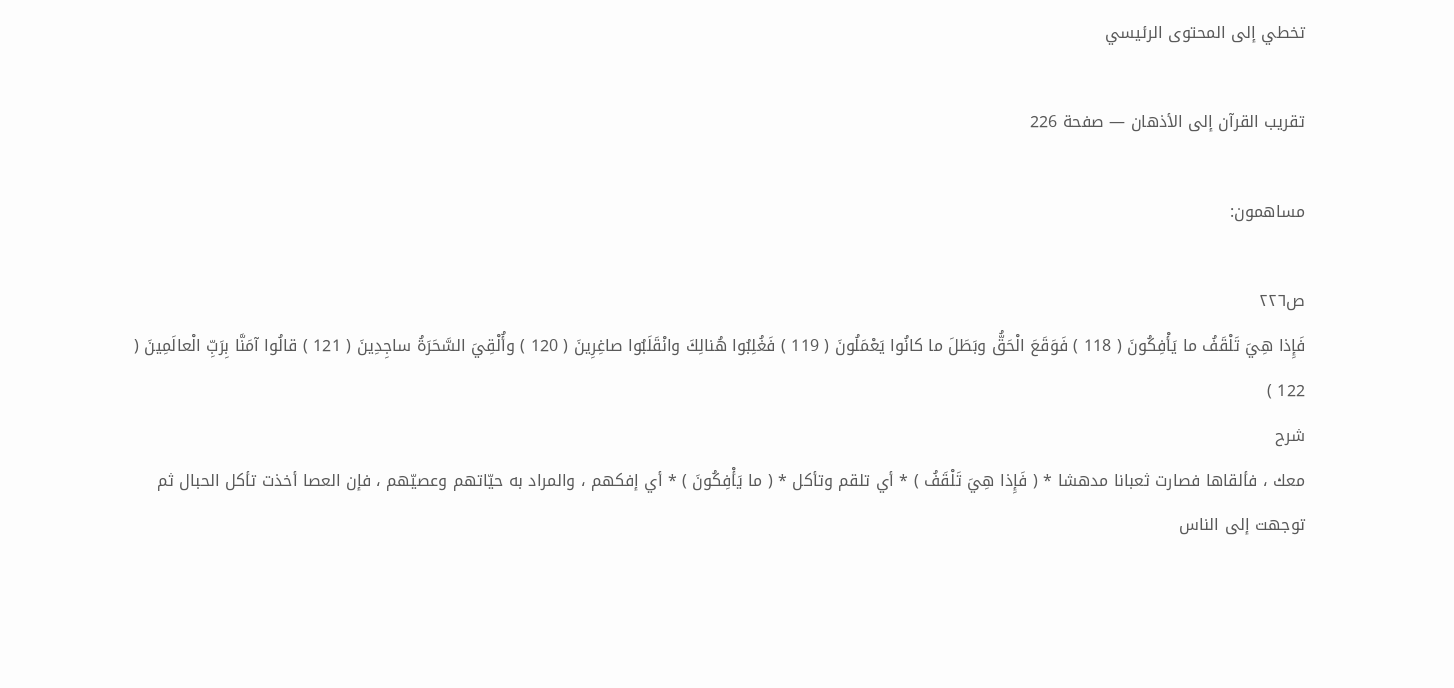تخطي إلى المحتوى الرئيسي

تقريب القرآن إلى الأذهان — صفحة 226

مساهمون:

ص٢٢٦
فَإِذا هِيَ تَلْقَفُ ما يَأْفِكُونَ ( 118 ) فَوَقَعَ الْحَقُّ وبَطَلَ ما كانُوا يَعْمَلُونَ ( 119 ) فَغُلِبُوا هُنالِكَ وانْقَلَبُوا صاغِرِينَ ( 120 ) وأُلْقِيَ السَّحَرَةُ ساجِدِينَ ( 121 ) قالُوا آمَنَّا بِرَبِّ الْعالَمِينَ ( 122 )
شرح
معك ، فألقاها فصارت ثعبانا مدهشا * ( فَإِذا هِيَ تَلْقَفُ ) * أي تلقم وتأكل * ( ما يَأْفِكُونَ ) * أي إفكهم ، والمراد به حيّاتهم وعصيّهم ، فإن العصا أخذت تأكل الحبال ثم توجهت إلى الناس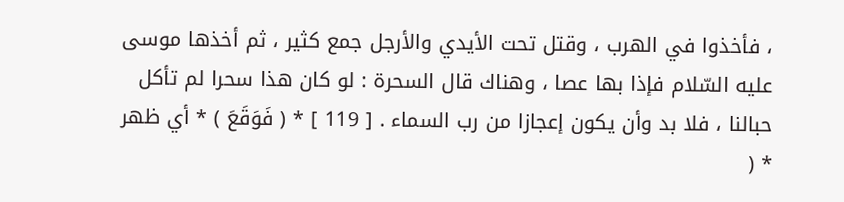، فأخذوا في الهرب ، وقتل تحت الأيدي والأرجل جمع كثير ، ثم أخذها موسى عليه السّلام فإذا بها عصا ، وهناك قال السحرة : لو كان هذا سحرا لم تأكل حبالنا ، فلا بد وأن يكون إعجازا من رب السماء . [ 119 ] * ( فَوَقَعَ ) * أي ظهر * (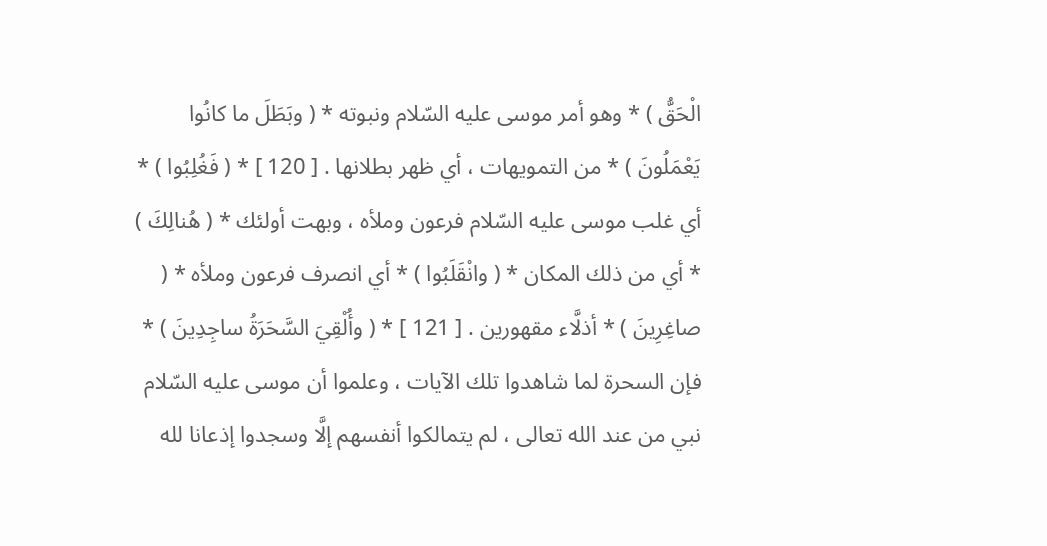الْحَقُّ ) * وهو أمر موسى عليه السّلام ونبوته * ( وبَطَلَ ما كانُوا يَعْمَلُونَ ) * من التمويهات ، أي ظهر بطلانها . [ 120 ] * ( فَغُلِبُوا ) * أي غلب موسى عليه السّلام فرعون وملأه ، وبهت أولئك * ( هُنالِكَ ) * أي من ذلك المكان * ( وانْقَلَبُوا ) * أي انصرف فرعون وملأه * ( صاغِرِينَ ) * أذلَّاء مقهورين . [ 121 ] * ( وأُلْقِيَ السَّحَرَةُ ساجِدِينَ ) * فإن السحرة لما شاهدوا تلك الآيات ، وعلموا أن موسى عليه السّلام نبي من عند الله تعالى ، لم يتمالكوا أنفسهم إلَّا وسجدوا إذعانا لله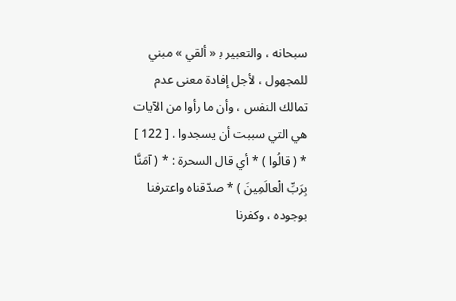سبحانه ، والتعبير ب‍ « ألقي » مبني للمجهول ، لأجل إفادة معنى عدم تمالك النفس ، وأن ما رأوا من الآيات هي التي سببت أن يسجدوا . [ 122 ] * ( قالُوا ) * أي قال السحرة : * ( آمَنَّا بِرَبِّ الْعالَمِينَ ) * صدّقناه واعترفنا بوجوده ، وكفرنا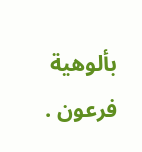بألوهية فرعون .